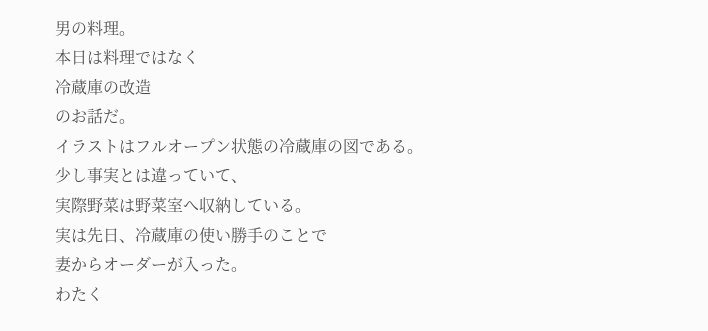男の料理。
本日は料理ではなく
冷蔵庫の改造
のお話だ。
イラストはフルオープン状態の冷蔵庫の図である。
少し事実とは違っていて、
実際野菜は野菜室へ収納している。
実は先日、冷蔵庫の使い勝手のことで
妻からオーダーが入った。
わたく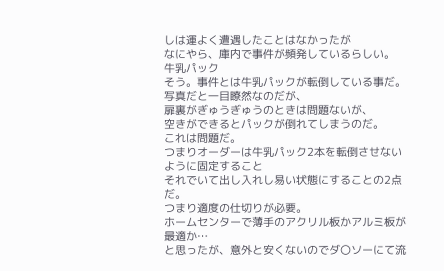しは運よく遭遇したことはなかったが
なにやら、庫内で事件が頻発しているらしい。
牛乳パック
そう。事件とは牛乳パックが転倒している事だ。
写真だと一目瞭然なのだが、
扉裏がぎゅうぎゅうのときは問題ないが、
空きができるとパックが倒れてしまうのだ。
これは問題だ。
つまりオーダーは牛乳パック2本を転倒させないように固定すること
それでいて出し入れし易い状態にすることの2点だ。
つまり適度の仕切りが必要。
ホームセンターで薄手のアクリル板かアルミ板が最適か…
と思ったが、意外と安くないのでダ〇ソーにて流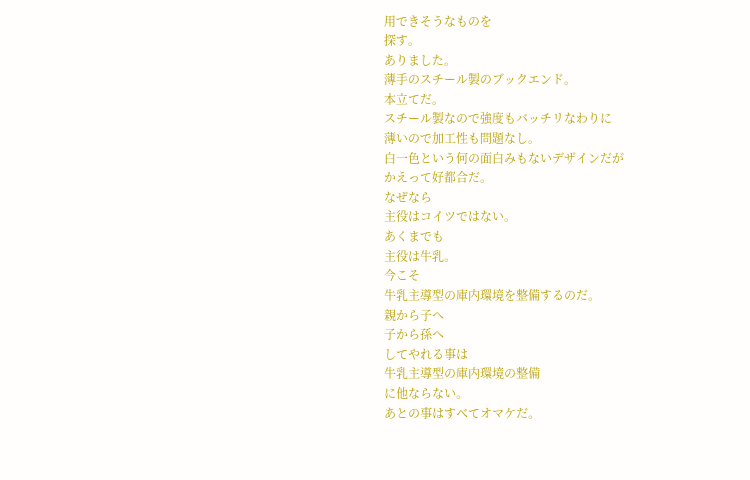用できそうなものを
探す。
ありました。
薄手のスチール製のブックエンド。
本立てだ。
スチール製なので強度もバッチリなわりに
薄いので加工性も問題なし。
白一色という何の面白みもないデザインだが
かえって好都合だ。
なぜなら
主役はコイツではない。
あくまでも
主役は牛乳。
今こそ
牛乳主導型の庫内環境を整備するのだ。
親から子へ
子から孫へ
してやれる事は
牛乳主導型の庫内環境の整備
に他ならない。
あとの事はすべてオマケだ。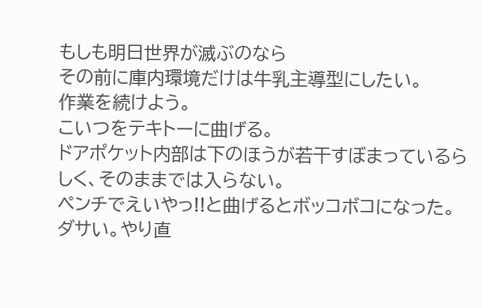もしも明日世界が滅ぶのなら
その前に庫内環境だけは牛乳主導型にしたい。
作業を続けよう。
こいつをテキトーに曲げる。
ドアポケット内部は下のほうが若干すぼまっているらしく、そのままでは入らない。
ペンチでえいやっ!!と曲げるとボッコボコになった。
ダサい。やり直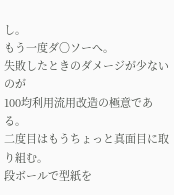し。
もう一度ダ〇ソーへ。
失敗したときのダメージが少ないのが
100均利用流用改造の極意である。
二度目はもうちょっと真面目に取り組む。
段ボールで型紙を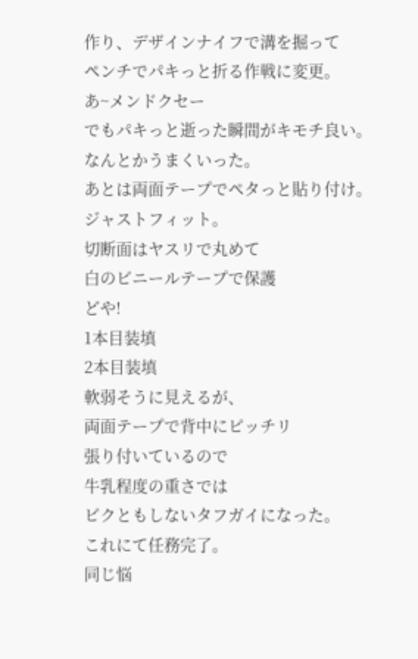作り、デザインナイフで溝を掘って
ペンチでパキっと折る作戦に変更。
あ~メンドクセー
でもパキっと逝った瞬間がキモチ良い。
なんとかうまくいった。
あとは両面テープでペタっと貼り付け。
ジャストフィット。
切断面はヤスリで丸めて
白のビニールテープで保護
どや!
1本目装填
2本目装填
軟弱そうに見えるが、
両面テープで背中にピッチリ
張り付いているので
牛乳程度の重さでは
ビクともしないタフガイになった。
これにて任務完了。
同じ悩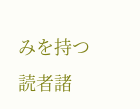みを持つ読者諸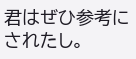君はぜひ参考にされたし。